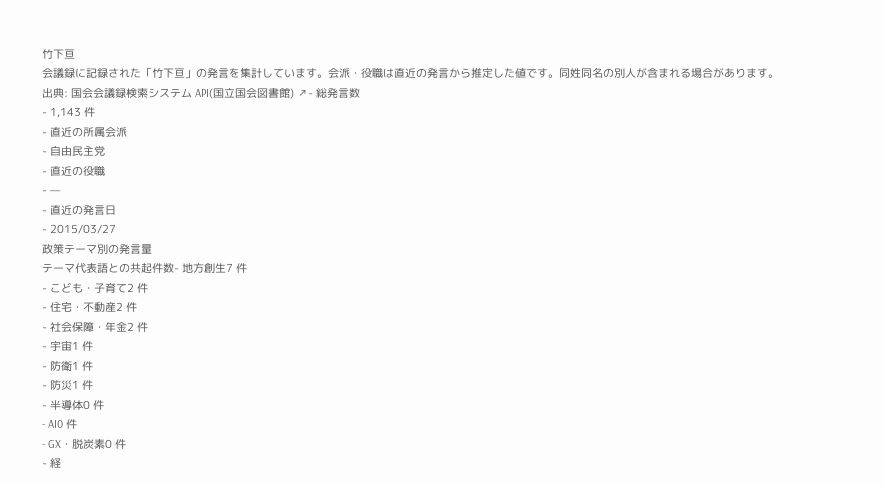竹下亘
会議録に記録された「竹下亘」の発言を集計しています。会派・役職は直近の発言から推定した値です。同姓同名の別人が含まれる場合があります。
出典: 国会会議録検索システム API(国立国会図書館) ↗- 総発言数
- 1,143 件
- 直近の所属会派
- 自由民主党
- 直近の役職
- —
- 直近の発言日
- 2015/03/27
政策テーマ別の発言量
テーマ代表語との共起件数- 地方創生7 件
- こども・子育て2 件
- 住宅・不動産2 件
- 社会保障・年金2 件
- 宇宙1 件
- 防衛1 件
- 防災1 件
- 半導体0 件
- AI0 件
- GX・脱炭素0 件
- 経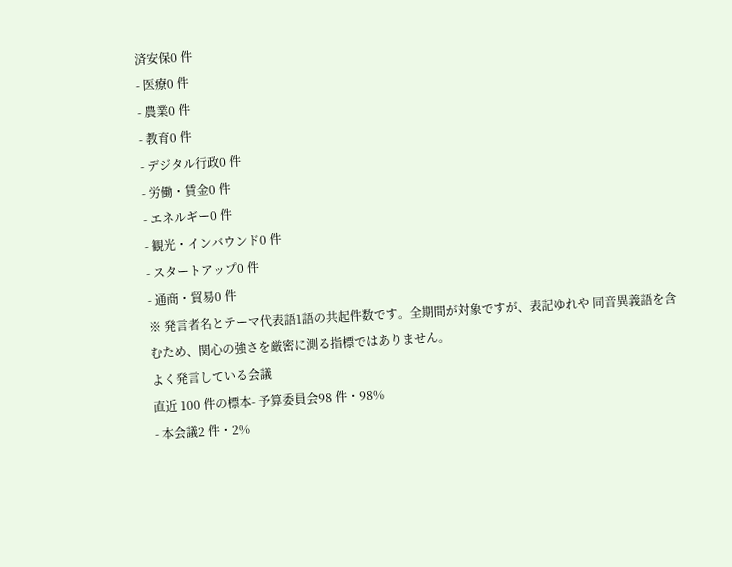済安保0 件
- 医療0 件
- 農業0 件
- 教育0 件
- デジタル行政0 件
- 労働・賃金0 件
- エネルギー0 件
- 観光・インバウンド0 件
- スタートアップ0 件
- 通商・貿易0 件
※ 発言者名とテーマ代表語1語の共起件数です。全期間が対象ですが、表記ゆれや 同音異義語を含むため、関心の強さを厳密に測る指標ではありません。
よく発言している会議
直近 100 件の標本- 予算委員会98 件・98%
- 本会議2 件・2%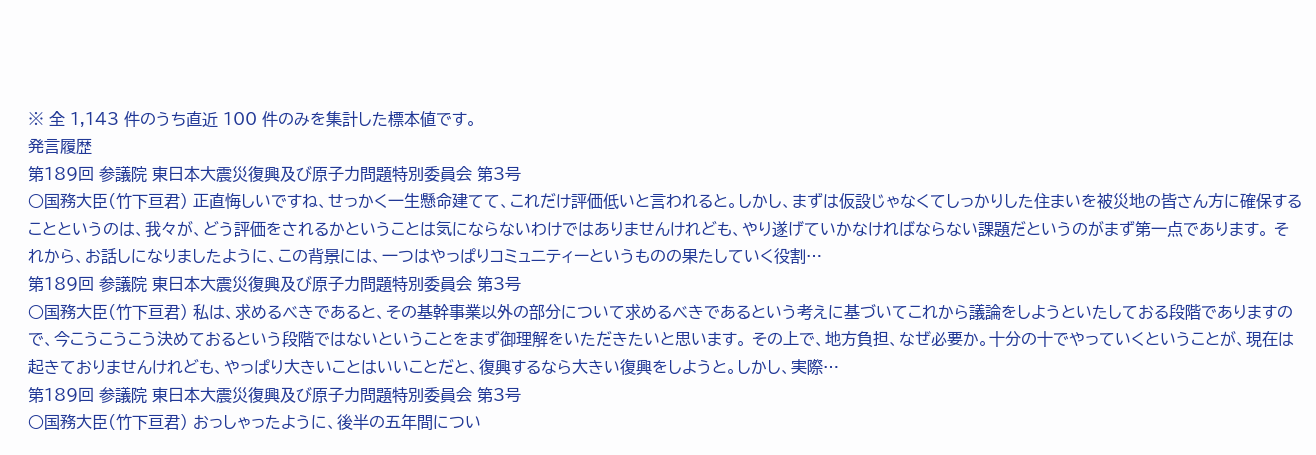※ 全 1,143 件のうち直近 100 件のみを集計した標本値です。
発言履歴
第189回 参議院 東日本大震災復興及び原子力問題特別委員会 第3号
○国務大臣(竹下亘君) 正直悔しいですね、せっかく一生懸命建てて、これだけ評価低いと言われると。しかし、まずは仮設じゃなくてしっかりした住まいを被災地の皆さん方に確保することというのは、我々が、どう評価をされるかということは気にならないわけではありませんけれども、やり遂げていかなければならない課題だというのがまず第一点であります。 それから、お話しになりましたように、この背景には、一つはやっぱりコミュニティーというものの果たしていく役割…
第189回 参議院 東日本大震災復興及び原子力問題特別委員会 第3号
○国務大臣(竹下亘君) 私は、求めるべきであると、その基幹事業以外の部分について求めるべきであるという考えに基づいてこれから議論をしようといたしておる段階でありますので、今こうこうこう決めておるという段階ではないということをまず御理解をいただきたいと思います。 その上で、地方負担、なぜ必要か。十分の十でやっていくということが、現在は起きておりませんけれども、やっぱり大きいことはいいことだと、復興するなら大きい復興をしようと。しかし、実際…
第189回 参議院 東日本大震災復興及び原子力問題特別委員会 第3号
○国務大臣(竹下亘君) おっしゃったように、後半の五年間につい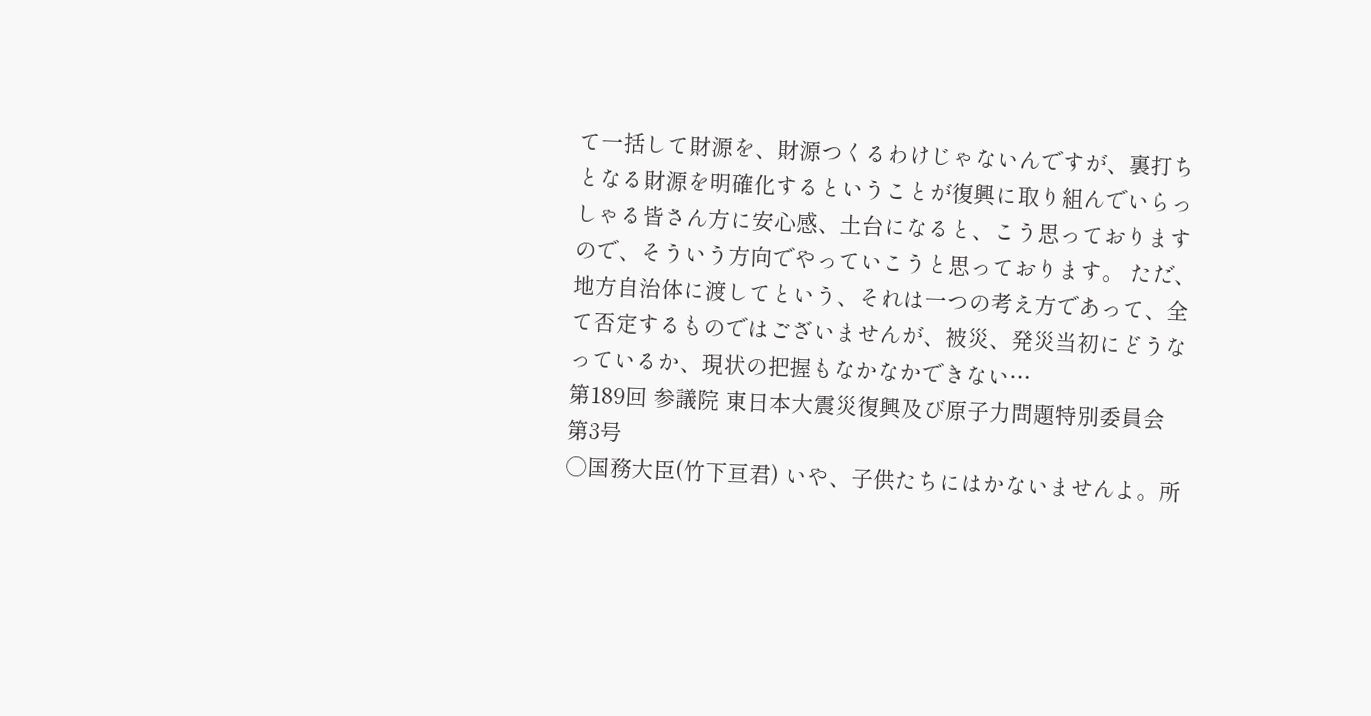て一括して財源を、財源つくるわけじゃないんですが、裏打ちとなる財源を明確化するということが復興に取り組んでいらっしゃる皆さん方に安心感、土台になると、こう思っておりますので、そういう方向でやっていこうと思っております。 ただ、地方自治体に渡してという、それは一つの考え方であって、全て否定するものではございませんが、被災、発災当初にどうなっているか、現状の把握もなかなかできない…
第189回 参議院 東日本大震災復興及び原子力問題特別委員会 第3号
○国務大臣(竹下亘君) いや、子供たちにはかないませんよ。所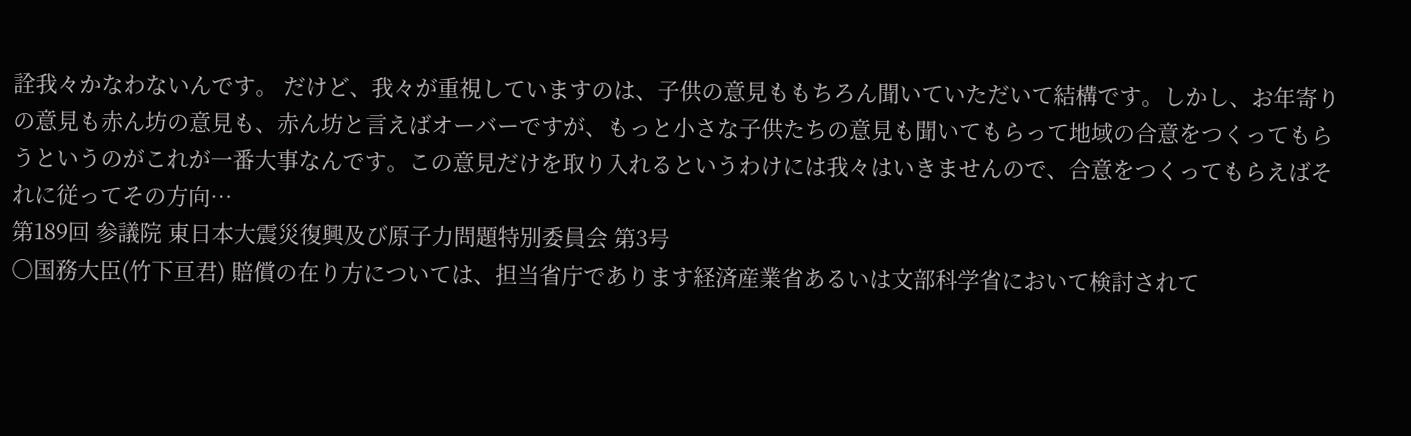詮我々かなわないんです。 だけど、我々が重視していますのは、子供の意見ももちろん聞いていただいて結構です。しかし、お年寄りの意見も赤ん坊の意見も、赤ん坊と言えばオーバーですが、もっと小さな子供たちの意見も聞いてもらって地域の合意をつくってもらうというのがこれが一番大事なんです。この意見だけを取り入れるというわけには我々はいきませんので、合意をつくってもらえばそれに従ってその方向…
第189回 参議院 東日本大震災復興及び原子力問題特別委員会 第3号
○国務大臣(竹下亘君) 賠償の在り方については、担当省庁であります経済産業省あるいは文部科学省において検討されて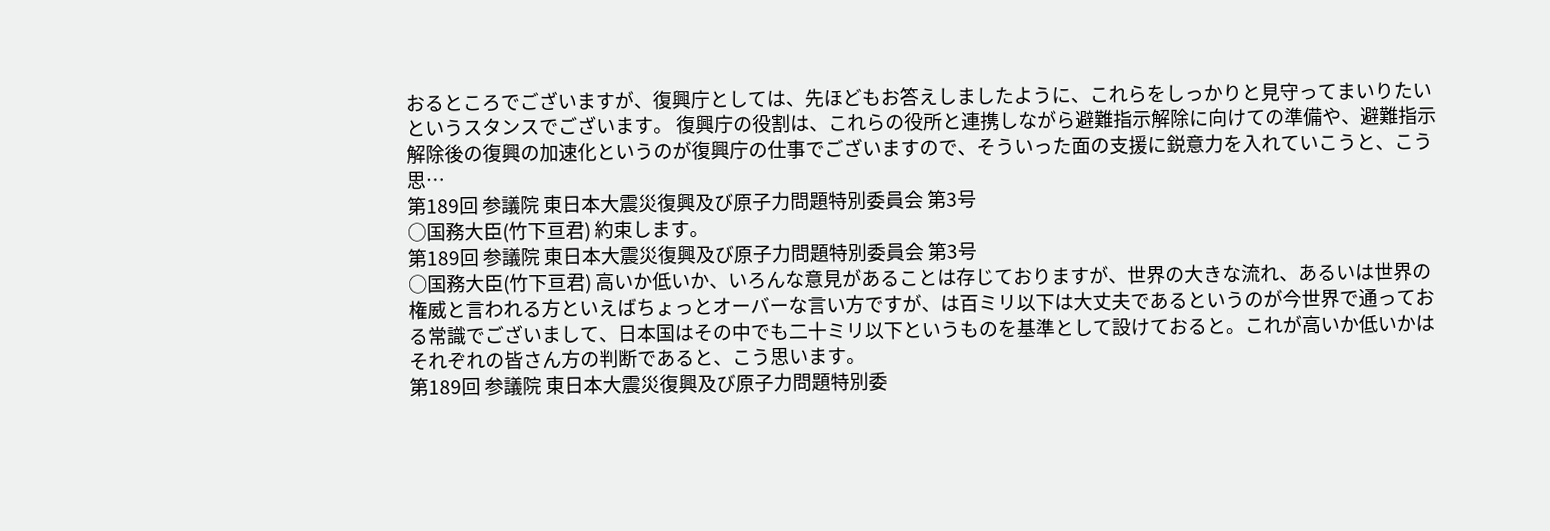おるところでございますが、復興庁としては、先ほどもお答えしましたように、これらをしっかりと見守ってまいりたいというスタンスでございます。 復興庁の役割は、これらの役所と連携しながら避難指示解除に向けての準備や、避難指示解除後の復興の加速化というのが復興庁の仕事でございますので、そういった面の支援に鋭意力を入れていこうと、こう思…
第189回 参議院 東日本大震災復興及び原子力問題特別委員会 第3号
○国務大臣(竹下亘君) 約束します。
第189回 参議院 東日本大震災復興及び原子力問題特別委員会 第3号
○国務大臣(竹下亘君) 高いか低いか、いろんな意見があることは存じておりますが、世界の大きな流れ、あるいは世界の権威と言われる方といえばちょっとオーバーな言い方ですが、は百ミリ以下は大丈夫であるというのが今世界で通っておる常識でございまして、日本国はその中でも二十ミリ以下というものを基準として設けておると。これが高いか低いかはそれぞれの皆さん方の判断であると、こう思います。
第189回 参議院 東日本大震災復興及び原子力問題特別委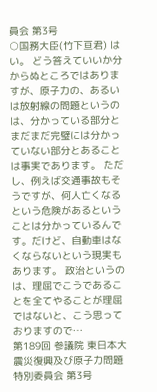員会 第3号
○国務大臣(竹下亘君) はい。 どう答えていいか分からぬところではありますが、原子力の、あるいは放射線の問題というのは、分かっている部分とまだまだ完璧には分かっていない部分とあることは事実であります。 ただし、例えば交通事故もそうですが、何人亡くなるという危険があるということは分かっているんです。だけど、自動車はなくならないという現実もあります。 政治というのは、理屈でこうであることを全てやることが理屈ではないと、こう思っておりますので…
第189回 参議院 東日本大震災復興及び原子力問題特別委員会 第3号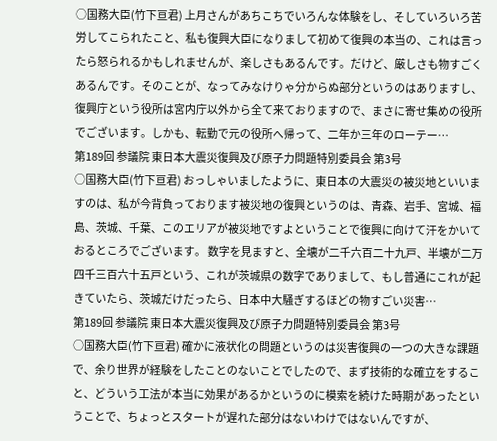○国務大臣(竹下亘君) 上月さんがあちこちでいろんな体験をし、そしていろいろ苦労してこられたこと、私も復興大臣になりまして初めて復興の本当の、これは言ったら怒られるかもしれませんが、楽しさもあるんです。だけど、厳しさも物すごくあるんです。そのことが、なってみなけりゃ分からぬ部分というのはありますし、復興庁という役所は宮内庁以外から全て来ておりますので、まさに寄せ集めの役所でございます。しかも、転勤で元の役所へ帰って、二年か三年のローテー…
第189回 参議院 東日本大震災復興及び原子力問題特別委員会 第3号
○国務大臣(竹下亘君) おっしゃいましたように、東日本の大震災の被災地といいますのは、私が今背負っております被災地の復興というのは、青森、岩手、宮城、福島、茨城、千葉、このエリアが被災地ですよということで復興に向けて汗をかいておるところでございます。 数字を見ますと、全壊が二千六百二十九戸、半壊が二万四千三百六十五戸という、これが茨城県の数字でありまして、もし普通にこれが起きていたら、茨城だけだったら、日本中大騒ぎするほどの物すごい災害…
第189回 参議院 東日本大震災復興及び原子力問題特別委員会 第3号
○国務大臣(竹下亘君) 確かに液状化の問題というのは災害復興の一つの大きな課題で、余り世界が経験をしたことのないことでしたので、まず技術的な確立をすること、どういう工法が本当に効果があるかというのに模索を続けた時期があったということで、ちょっとスタートが遅れた部分はないわけではないんですが、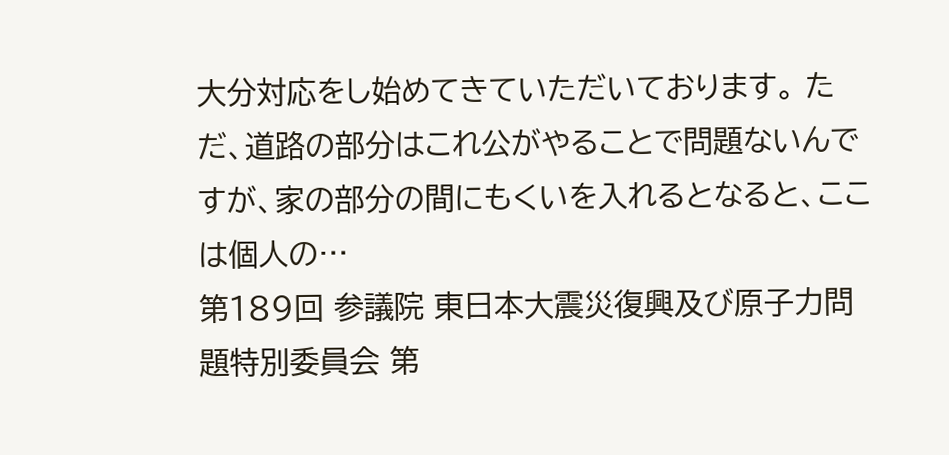大分対応をし始めてきていただいております。 ただ、道路の部分はこれ公がやることで問題ないんですが、家の部分の間にもくいを入れるとなると、ここは個人の…
第189回 参議院 東日本大震災復興及び原子力問題特別委員会 第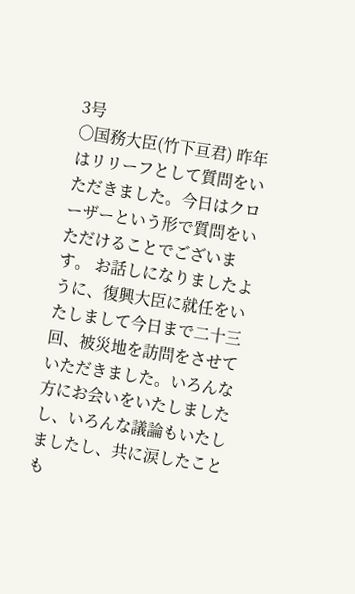3号
○国務大臣(竹下亘君) 昨年はリリーフとして質問をいただきました。今日はクローザーという形で質問をいただけることでございます。 お話しになりましたように、復興大臣に就任をいたしまして今日まで二十三回、被災地を訪問をさせていただきました。いろんな方にお会いをいたしましたし、いろんな議論もいたしましたし、共に涙したことも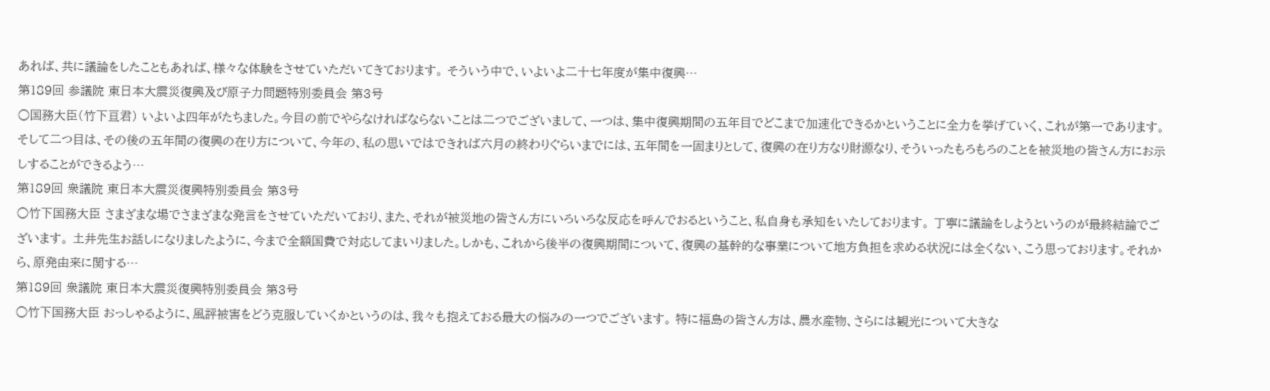あれば、共に議論をしたこともあれば、様々な体験をさせていただいてきております。 そういう中で、いよいよ二十七年度が集中復興…
第189回 参議院 東日本大震災復興及び原子力問題特別委員会 第3号
○国務大臣(竹下亘君) いよいよ四年がたちました。今目の前でやらなければならないことは二つでございまして、一つは、集中復興期間の五年目でどこまで加速化できるかということに全力を挙げていく、これが第一であります。そして二つ目は、その後の五年間の復興の在り方について、今年の、私の思いではできれば六月の終わりぐらいまでには、五年間を一固まりとして、復興の在り方なり財源なり、そういったもろもろのことを被災地の皆さん方にお示しすることができるよう…
第189回 衆議院 東日本大震災復興特別委員会 第3号
○竹下国務大臣 さまざまな場でさまざまな発言をさせていただいており、また、それが被災地の皆さん方にいろいろな反応を呼んでおるということ、私自身も承知をいたしております。 丁寧に議論をしようというのが最終結論でございます。 土井先生お話しになりましたように、今まで全額国費で対応してまいりました。しかも、これから後半の復興期間について、復興の基幹的な事業について地方負担を求める状況には全くない、こう思っております。それから、原発由来に関する…
第189回 衆議院 東日本大震災復興特別委員会 第3号
○竹下国務大臣 おっしゃるように、風評被害をどう克服していくかというのは、我々も抱えておる最大の悩みの一つでございます。 特に福島の皆さん方は、農水産物、さらには観光について大きな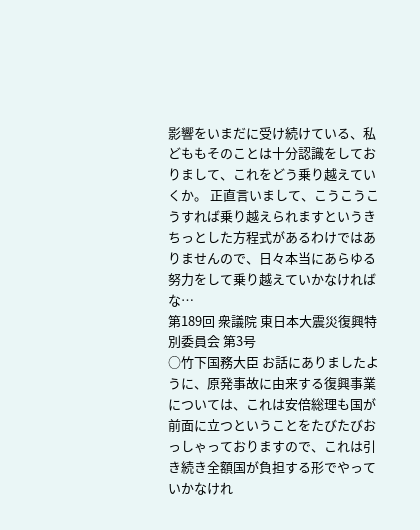影響をいまだに受け続けている、私どももそのことは十分認識をしておりまして、これをどう乗り越えていくか。 正直言いまして、こうこうこうすれば乗り越えられますというきちっとした方程式があるわけではありませんので、日々本当にあらゆる努力をして乗り越えていかなければな…
第189回 衆議院 東日本大震災復興特別委員会 第3号
○竹下国務大臣 お話にありましたように、原発事故に由来する復興事業については、これは安倍総理も国が前面に立つということをたびたびおっしゃっておりますので、これは引き続き全額国が負担する形でやっていかなけれ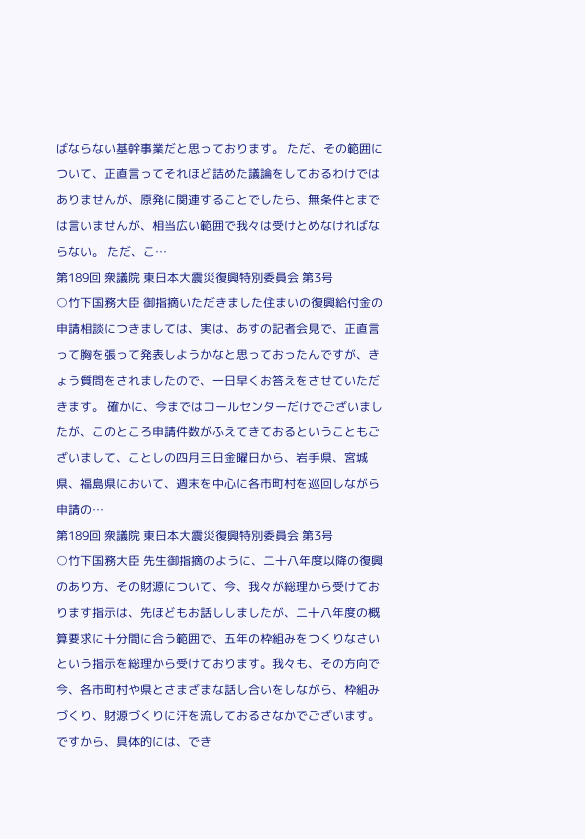ばならない基幹事業だと思っております。 ただ、その範囲について、正直言ってそれほど詰めた議論をしておるわけではありませんが、原発に関連することでしたら、無条件とまでは言いませんが、相当広い範囲で我々は受けとめなければならない。 ただ、こ…
第189回 衆議院 東日本大震災復興特別委員会 第3号
○竹下国務大臣 御指摘いただきました住まいの復興給付金の申請相談につきましては、実は、あすの記者会見で、正直言って胸を張って発表しようかなと思っておったんですが、きょう質問をされましたので、一日早くお答えをさせていただきます。 確かに、今まではコールセンターだけでございましたが、このところ申請件数がふえてきておるということもございまして、ことしの四月三日金曜日から、岩手県、宮城県、福島県において、週末を中心に各市町村を巡回しながら申請の…
第189回 衆議院 東日本大震災復興特別委員会 第3号
○竹下国務大臣 先生御指摘のように、二十八年度以降の復興のあり方、その財源について、今、我々が総理から受けております指示は、先ほどもお話ししましたが、二十八年度の概算要求に十分間に合う範囲で、五年の枠組みをつくりなさいという指示を総理から受けております。我々も、その方向で今、各市町村や県とさまざまな話し合いをしながら、枠組みづくり、財源づくりに汗を流しておるさなかでございます。 ですから、具体的には、でき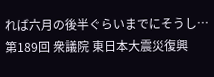れば六月の後半ぐらいまでにそうし…
第189回 衆議院 東日本大震災復興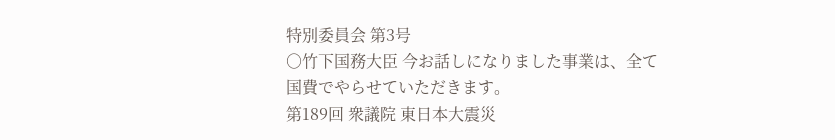特別委員会 第3号
○竹下国務大臣 今お話しになりました事業は、全て国費でやらせていただきます。
第189回 衆議院 東日本大震災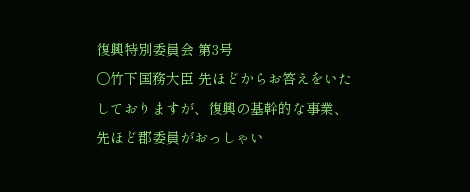復興特別委員会 第3号
○竹下国務大臣 先ほどからお答えをいたしておりますが、復興の基幹的な事業、先ほど郡委員がおっしゃい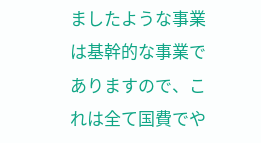ましたような事業は基幹的な事業でありますので、これは全て国費でや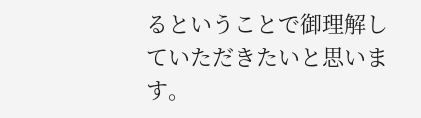るということで御理解していただきたいと思います。